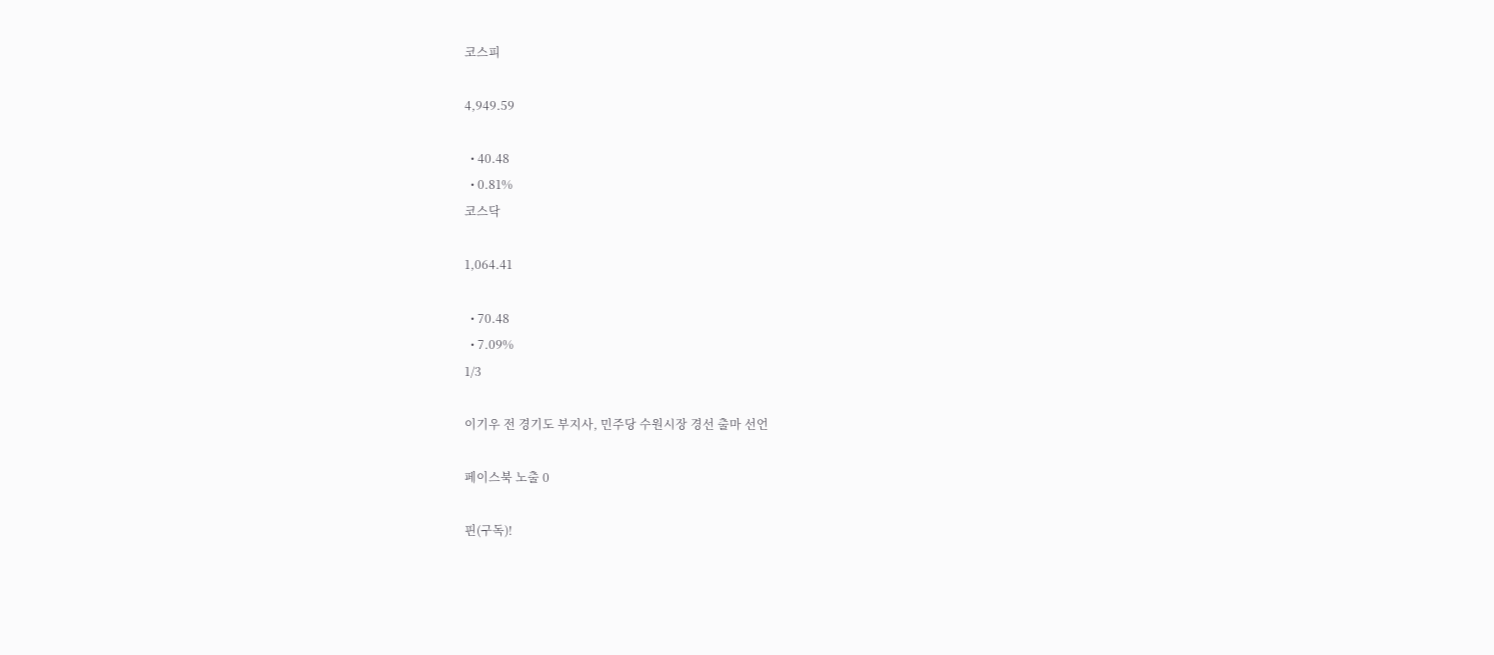코스피

4,949.59

  • 40.48
  • 0.81%
코스닥

1,064.41

  • 70.48
  • 7.09%
1/3

이기우 전 경기도 부지사, 민주당 수원시장 경선 출마 선언

페이스북 노출 0

핀(구독)!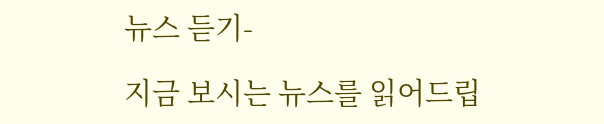뉴스 듣기-

지금 보시는 뉴스를 읽어드립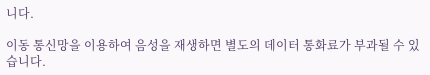니다.

이동 통신망을 이용하여 음성을 재생하면 별도의 데이터 통화료가 부과될 수 있습니다.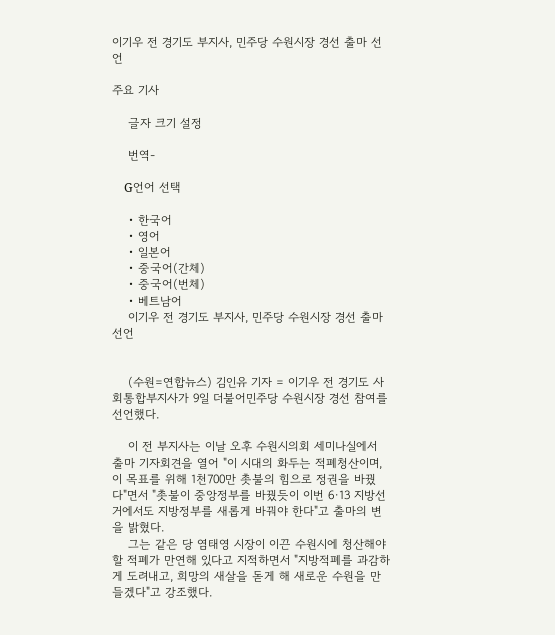이기우 전 경기도 부지사, 민주당 수원시장 경선 출마 선언

주요 기사

    글자 크기 설정

    번역-

    G언어 선택

    • 한국어
    • 영어
    • 일본어
    • 중국어(간체)
    • 중국어(번체)
    • 베트남어
    이기우 전 경기도 부지사, 민주당 수원시장 경선 출마 선언


    (수원=연합뉴스) 김인유 기자 = 이기우 전 경기도 사회통합부지사가 9일 더불어민주당 수원시장 경선 참여를 선언했다.

    이 전 부지사는 이날 오후 수원시의회 세미나실에서 출마 기자회견을 열어 "이 시대의 화두는 적폐청산이며, 이 목표를 위해 1천700만 촛불의 힘으로 정권을 바꿨다"면서 "촛불이 중앙정부를 바꿨듯이 이번 6·13 지방선거에서도 지방정부를 새롭게 바꿔야 한다"고 출마의 변을 밝혔다.
    그는 같은 당 염태영 시장이 이끈 수원시에 청산해야 할 적폐가 만연해 있다고 지적하면서 "지방적폐를 과감하게 도려내고, 희망의 새살을 돋게 해 새로운 수원을 만들겠다"고 강조했다.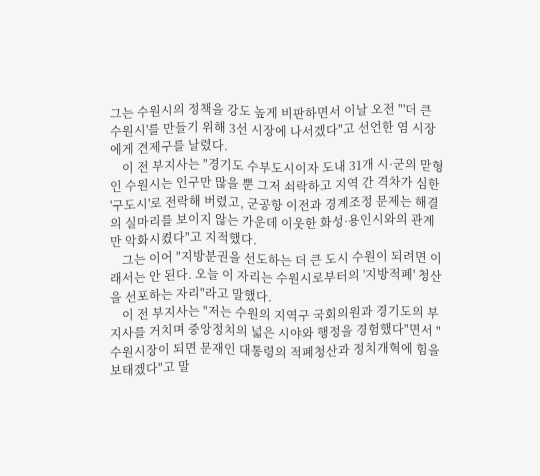그는 수원시의 정책을 강도 높게 비판하면서 이날 오전 "'더 큰 수원시'를 만들기 위해 3선 시장에 나서겠다"고 선언한 염 시장에게 견제구를 날렸다.
    이 전 부지사는 "경기도 수부도시이자 도내 31개 시·군의 맏형인 수원시는 인구만 많을 뿐 그저 쇠락하고 지역 간 격차가 심한 '구도시'로 전락해 버렸고, 군공항 이전과 경계조정 문제는 해결의 실마리를 보이지 않는 가운데 이웃한 화성·용인시와의 관계만 악화시켰다"고 지적했다.
    그는 이어 "지방분권을 선도하는 더 큰 도시 수원이 되려면 이래서는 안 된다. 오늘 이 자리는 수원시로부터의 '지방적폐' 청산을 선포하는 자리"라고 말했다.
    이 전 부지사는 "저는 수원의 지역구 국회의원과 경기도의 부지사를 거치며 중앙정치의 넓은 시야와 행정을 경험했다"면서 "수원시장이 되면 문재인 대통령의 적폐청산과 정치개혁에 힘을 보태겠다"고 말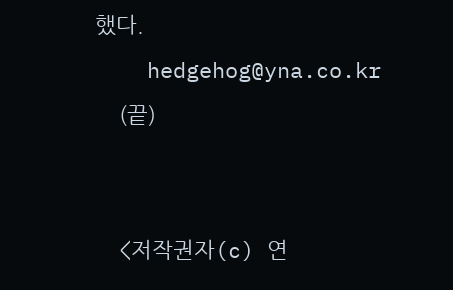했다.
    hedgehog@yna.co.kr
    (끝)


    <저작권자(c) 연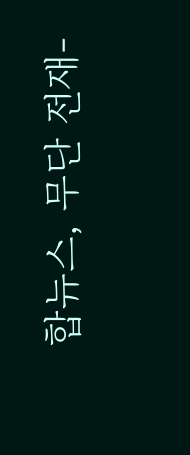합뉴스, 무단 전재-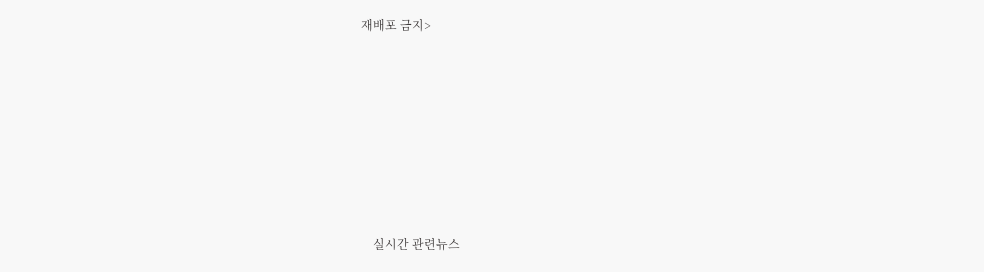재배포 금지>








    실시간 관련뉴스